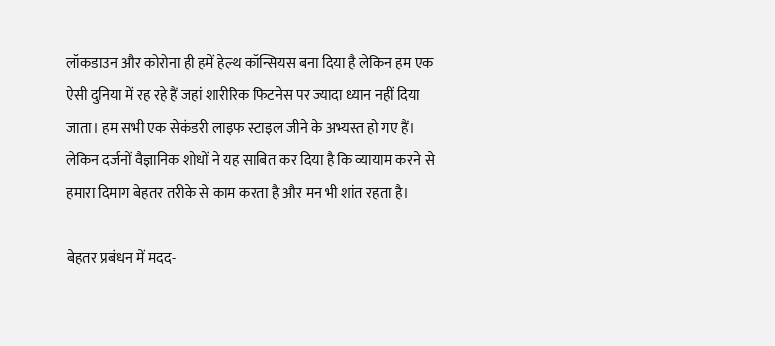लॉकडाउन और कोरोना ही हमें हेल्थ कॉन्सियस बना दिया है लेकिन हम एक ऐसी दुनिया में रह रहे हैं जहां शारीरिक फिटनेस पर ज्यादा ध्यान नहीं दिया जाता। हम सभी एक सेकंडरी लाइफ स्टाइल जीने के अभ्यस्त हो गए हैं। लेकिन दर्जनों वैज्ञानिक शोधों ने यह साबित कर दिया है कि व्यायाम करने से हमारा दिमाग बेहतर तरीके से काम करता है और मन भी शांत रहता है।

बेहतर प्रबंधन में मदद-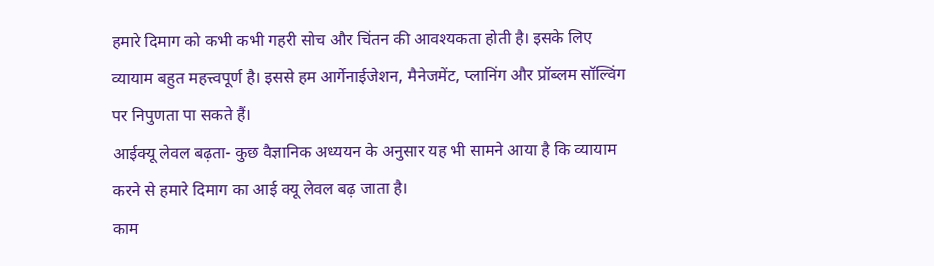हमारे दिमाग को कभी कभी गहरी सोच और चिंतन की आवश्यकता होती है। इसके लिए व्यायाम बहुत महत्त्वपूर्ण है। इससे हम आर्गेनाईजेशन, मैनेजमेंट, प्लानिंग और प्रॉब्लम सॉल्विंग पर निपुणता पा सकते हैं।
आईक्यू लेवल बढ़ता- कुछ वैज्ञानिक अध्ययन के अनुसार यह भी सामने आया है कि व्यायाम करने से हमारे दिमाग का आई क्यू लेवल बढ़ जाता है।
काम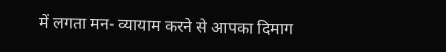में लगता मन- व्यायाम करने से आपका दिमाग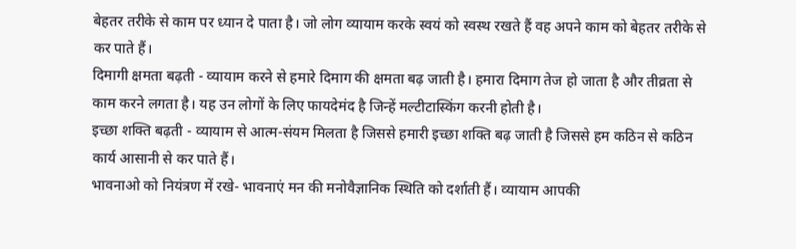बेहतर तरीके से काम पर ध्यान दे पाता है। जो लोग व्यायाम करके स्वयं को स्वस्थ रखते हैं वह अपने काम को बेहतर तरीके से कर पाते हैं।
दिमागी क्षमता बढ़ती - व्यायाम करने से हमारे दिमाग की क्षमता बढ़ जाती है। हमारा दिमाग तेज हो जाता है और तीव्रता से काम करने लगता है। यह उन लोगों के लिए फायदेमंद है जिन्हें मल्टीटास्किंग करनी होती है।
इच्छा शक्ति बढ़ती - व्यायाम से आत्म-संयम मिलता है जिससे हमारी इच्छा शक्ति बढ़ जाती है जिससे हम कठिन से कठिन कार्य आसानी से कर पाते हैं।
भावनाओ को नियंत्रण में रखे- भावनाएं मन की मनोवैज्ञानिक स्थिति को दर्शाती हैं। व्यायाम आपकी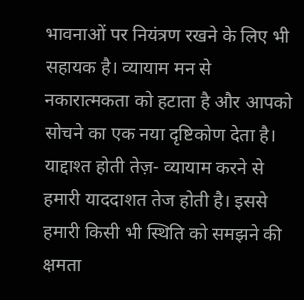भावनाओं पर नियंत्रण रखने के लिए भी सहायक है। व्यायाम मन से नकारात्मकता को हटाता है और आपको सोचने का एक नया दृष्टिकोण देता है।
याद्दाश्त होती तेज़- व्यायाम करने से हमारी याददाशत तेज होती है। इससे हमारी किसी भी स्थिति को समझने की क्षमता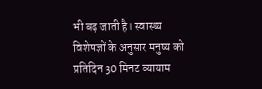भी बढ़ जाती है। स्वास्थ्य विशेषज्ञों के अनुसार मनुष्य को प्रतिदिन 30 मिनट व्यायाम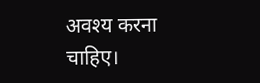अवश्य करना चाहिए।